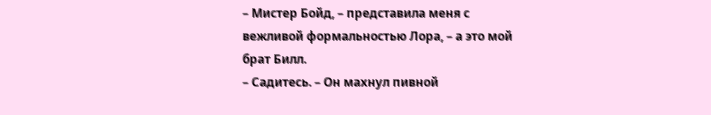– Мистер Бойд, – представила меня с вежливой формальностью Лора, – а это мой брат Билл.
– Садитесь. – Он махнул пивной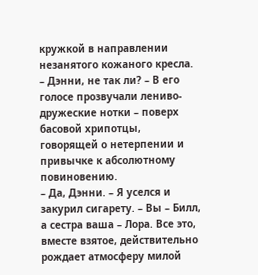кружкой в направлении незанятого кожаного кресла. – Дэнни, не так ли? – В его голосе прозвучали лениво-дружеские нотки – поверх басовой хрипотцы, говорящей о нетерпении и привычке к абсолютному повиновению.
– Да, Дэнни. – Я уселся и закурил сигарету. – Вы – Билл, а сестра ваша – Лора. Все это, вместе взятое, действительно рождает атмосферу милой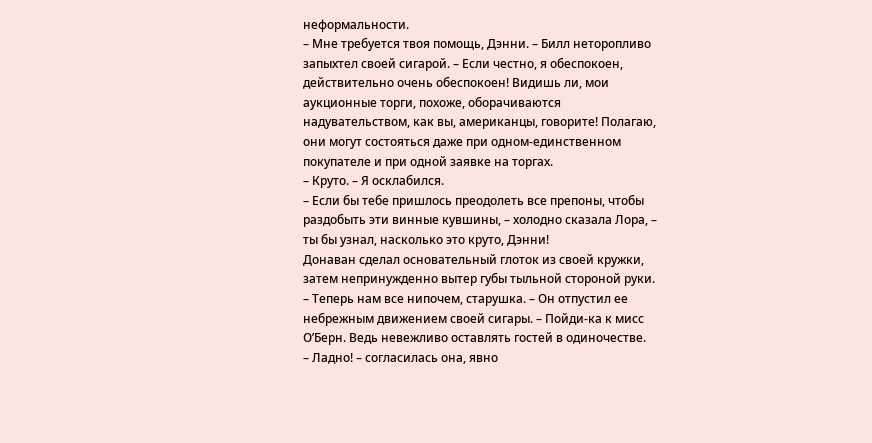неформальности.
– Мне требуется твоя помощь, Дэнни. – Билл неторопливо запыхтел своей сигарой. – Если честно, я обеспокоен, действительно очень обеспокоен! Видишь ли, мои аукционные торги, похоже, оборачиваются надувательством, как вы, американцы, говорите! Полагаю, они могут состояться даже при одном-единственном покупателе и при одной заявке на торгах.
– Круто. – Я осклабился.
– Если бы тебе пришлось преодолеть все препоны, чтобы раздобыть эти винные кувшины, – холодно сказала Лора, – ты бы узнал, насколько это круто, Дэнни!
Донаван сделал основательный глоток из своей кружки, затем непринужденно вытер губы тыльной стороной руки.
– Теперь нам все нипочем, старушка. – Он отпустил ее небрежным движением своей сигары. – Пойди-ка к мисс О’Берн. Ведь невежливо оставлять гостей в одиночестве.
– Ладно! – согласилась она, явно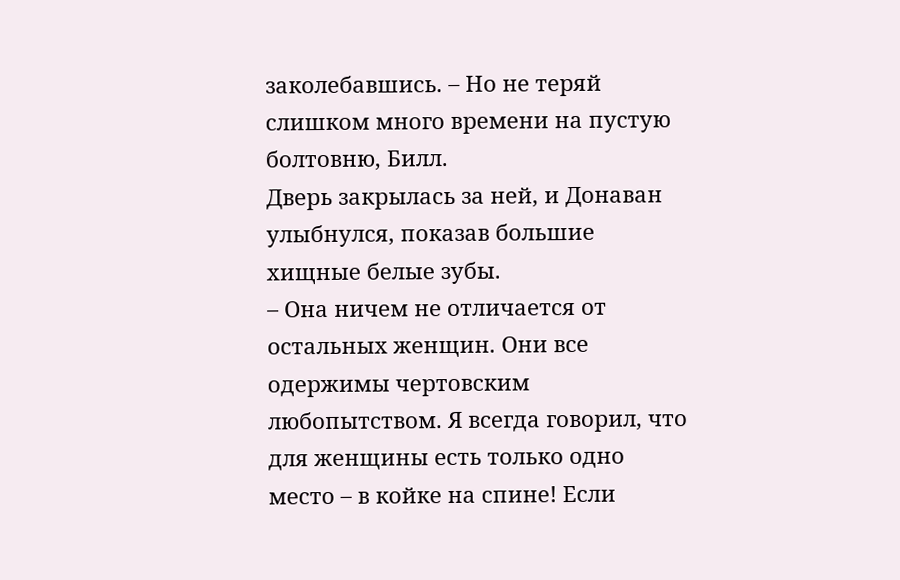заколебавшись. – Но не теряй слишком много времени на пустую болтовню, Билл.
Дверь закрылась за ней, и Донаван улыбнулся, показав большие хищные белые зубы.
– Она ничем не отличается от остальных женщин. Они все одержимы чертовским любопытством. Я всегда говорил, что для женщины есть только одно место – в койке на спине! Если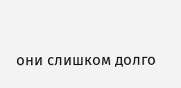они слишком долго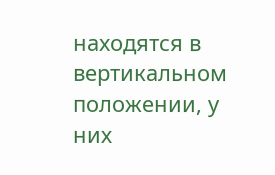находятся в вертикальном положении, у них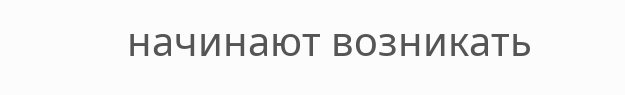начинают возникать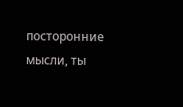посторонние мысли, ты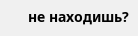не находишь?